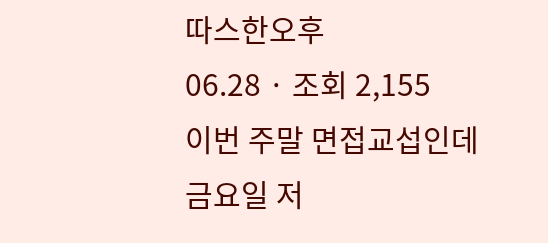따스한오후
06.28 · 조회 2,155
이번 주말 면접교섭인데
금요일 저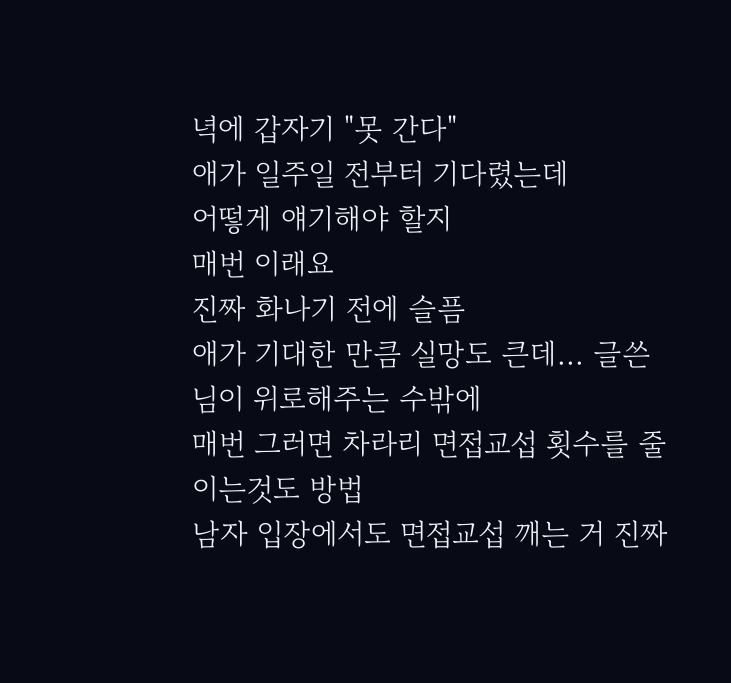녁에 갑자기 "못 간다"
애가 일주일 전부터 기다렸는데
어떻게 얘기해야 할지
매번 이래요
진짜 화나기 전에 슬픔
애가 기대한 만큼 실망도 큰데... 글쓴님이 위로해주는 수밖에
매번 그러면 차라리 면접교섭 횟수를 줄이는것도 방법
남자 입장에서도 면접교섭 깨는 거 진짜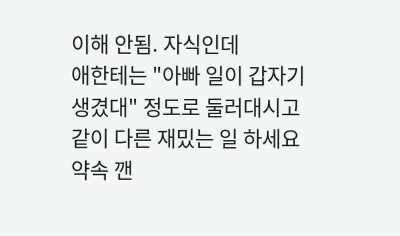이해 안됨. 자식인데
애한테는 "아빠 일이 갑자기 생겼대" 정도로 둘러대시고 같이 다른 재밌는 일 하세요
약속 깬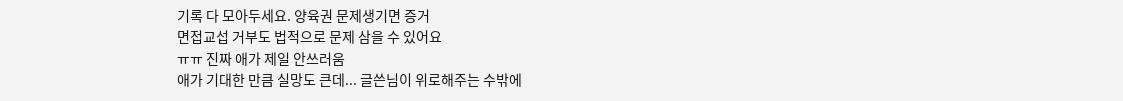기록 다 모아두세요. 양육권 문제생기면 증거
면접교섭 거부도 법적으로 문제 삼을 수 있어요
ㅠㅠ 진짜 애가 제일 안쓰러움
애가 기대한 만큼 실망도 큰데... 글쓴님이 위로해주는 수밖에